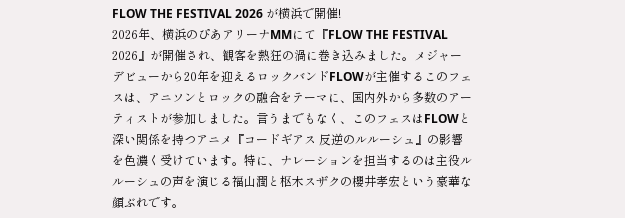FLOW THE FESTIVAL 2026 が横浜で開催!
2026年、横浜のぴあアリーナMMにて『FLOW THE FESTIVAL 2026』が開催され、観客を熱狂の渦に巻き込みました。メジャーデビューから20年を迎えるロックバンドFLOWが主催するこのフェスは、アニソンとロックの融合をテーマに、国内外から多数のアーティストが参加しました。言うまでもなく、このフェスはFLOWと深い関係を持つアニメ『コードギアス 反逆のルルーシュ』の影響を色濃く受けています。特に、ナレーションを担当するのは主役ルルーシュの声を演じる福山潤と枢木スザクの櫻井孝宏という豪華な顔ぶれです。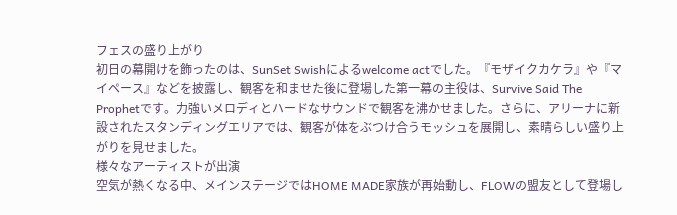フェスの盛り上がり
初日の幕開けを飾ったのは、SunSet Swishによるwelcome actでした。『モザイクカケラ』や『マイペース』などを披露し、観客を和ませた後に登場した第一幕の主役は、Survive Said The Prophetです。力強いメロディとハードなサウンドで観客を沸かせました。さらに、アリーナに新設されたスタンディングエリアでは、観客が体をぶつけ合うモッシュを展開し、素晴らしい盛り上がりを見せました。
様々なアーティストが出演
空気が熱くなる中、メインステージではHOME MADE家族が再始動し、FLOWの盟友として登場し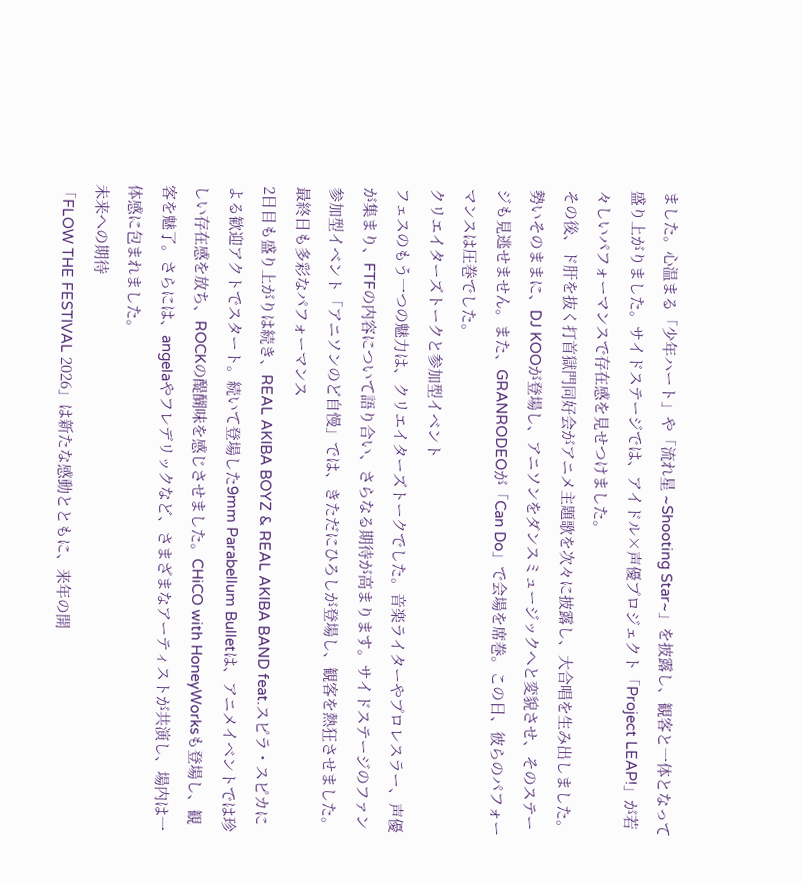ました。心温まる「少年ハート」や「流れ星 ~Shooting Star~」を披露し、観客と一体となって盛り上がりました。サイドステージでは、アイドル×声優プロジェクト「Project LEAP!」が若々しいパフォーマンスで存在感を見せつけました。
その後、ド肝を抜く打首獄門同好会がアニメ主題歌を次々に披露し、大合唱を生み出しました。勢いそのままに、DJ KOOが登場し、アニソンをダンスミュージックへと変貌させ、そのステージも見逃せません。また、GRANRODEOが「Can Do」で会場を席巻。この日、彼らのパフォーマンスは圧巻でした。
クリエイターズトークと参加型イベント
フェスのもう一つの魅力は、クリエイターズトークでした。音楽ライターやプロレスラー、声優が集まり、FTFの内容について語り合い、さらなる期待が高まります。サイドステージのファン参加型イベント「アニソンのど自慢」では、きただにひろしが登場し、観客を熱狂させました。
最終日も多彩なパフォーマンス
2日目も盛り上がりは続き、REAL AKIBA BOYZ & REAL AKIBA BAND feat.スピラ・スピカによる歓迎アクトでスタート。続いて登場した9mm Parabellum Bulletは、アニメイベントでは珍しい存在感を放ち、ROCKの醍醐味を感じさせました。CHiCO with HoneyWorksも登場し、観客を魅了。さらには、angelaやフレデリックなど、さまざまなアーティストが共演し、場内は一体感に包まれました。
未来への期待
「FLOW THE FESTIVAL 2026」は新たな感動とともに、来年の開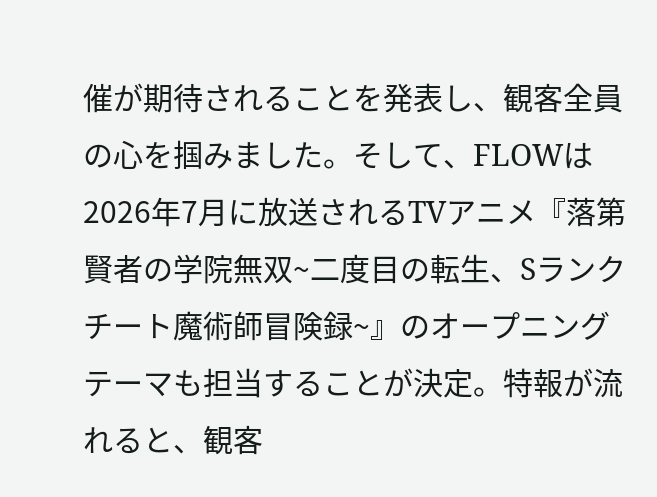催が期待されることを発表し、観客全員の心を掴みました。そして、FLOWは2026年7月に放送されるTVアニメ『落第賢者の学院無双~二度目の転生、Sランクチート魔術師冒険録~』のオープニングテーマも担当することが決定。特報が流れると、観客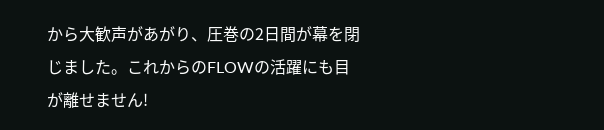から大歓声があがり、圧巻の2日間が幕を閉じました。これからのFLOWの活躍にも目が離せません!